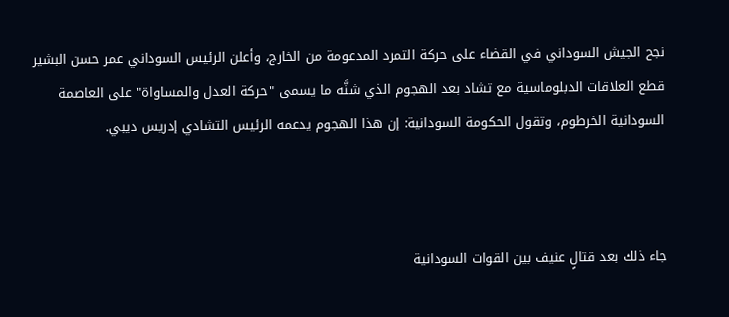نجح الجيش السوداني في القضاء على حركة التمرد المدعومة من الخارج، وأعلن الرئيس السوداني عمر حسن البشير قطع العلاقات الدبلوماسية مع تشاد بعد الهجوم الذي شنَّه ما يسمى "حركة العدل والمساواة" على العاصمة السودانية الخرطوم، وتقول الحكومة السودانية: إن هذا الهجوم يدعمه الرئيس التشادي إدريس ديبي.



جاء ذلك بعد قتالٍ عنيف بين القوات السودانية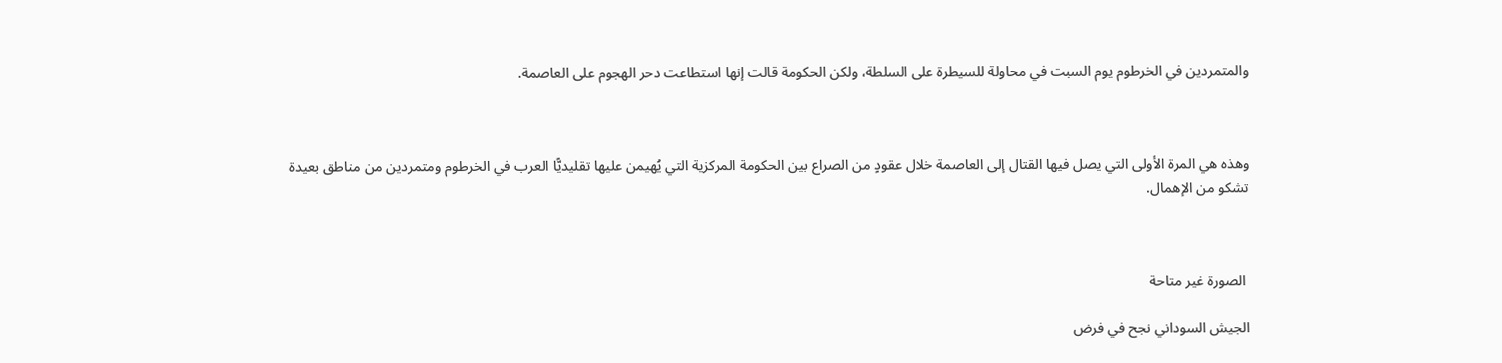والمتمردين في الخرطوم يوم السبت في محاولة للسيطرة على السلطة، ولكن الحكومة قالت إنها استطاعت دحر الهجوم على العاصمة.



وهذه هي المرة الأولى التي يصل فيها القتال إلى العاصمة خلال عقودٍ من الصراع بين الحكومة المركزية التي يُهيمن عليها تقليديًّا العرب في الخرطوم ومتمردين من مناطق بعيدة تشكو من الإهمال.



 الصورة غير متاحة

الجيش السوداني نجح في فرض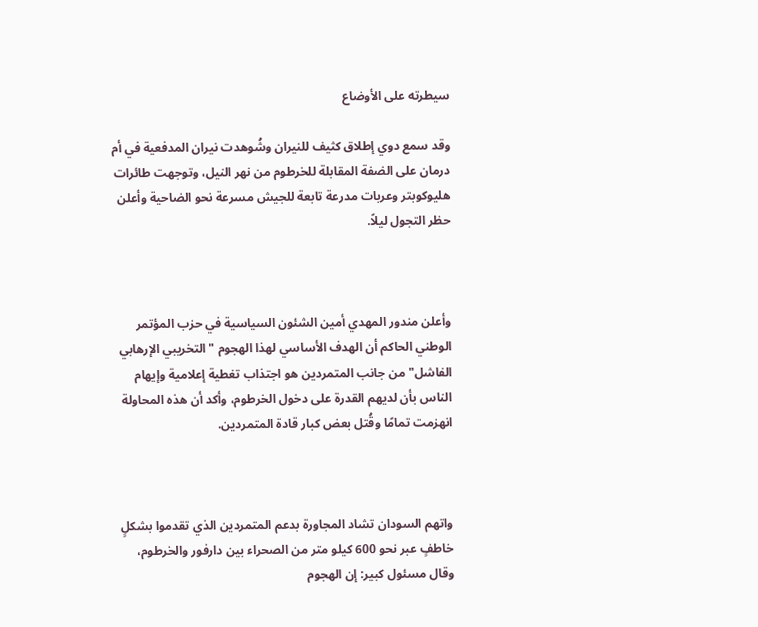سيطرته على الأوضاع

وقد سمع دوي إطلاق كثيف للنيران وشُوهدت نيران المدفعية في أم درمان على الضفة المقابلة للخرطوم من نهر النيل، وتوجهت طائرات هليوكوبتر وعربات مدرعة تابعة للجيش مسرعة نحو الضاحية وأعلن حظر التجول ليلاً.



وأعلن مندور المهدي أمين الشئون السياسية في حزب المؤتمر الوطني الحاكم أن الهدف الأساسي لهذا الهجوم "التخريبي الإرهابي الفاشل" من جانب المتمردين هو اجتذاب تغطية إعلامية وإيهام الناس بأن لديهم القدرة على دخول الخرطوم، وأكد أن هذه المحاولة انهزمت تمامًا وقُتل بعض كبار قادة المتمردين.



واتهم السودان تشاد المجاورة بدعم المتمردين الذي تقدموا بشكلٍ خاطفٍ عبر نحو 600 كيلو متر من الصحراء بين دارفور والخرطوم، وقال مسئول كبير: إن الهجوم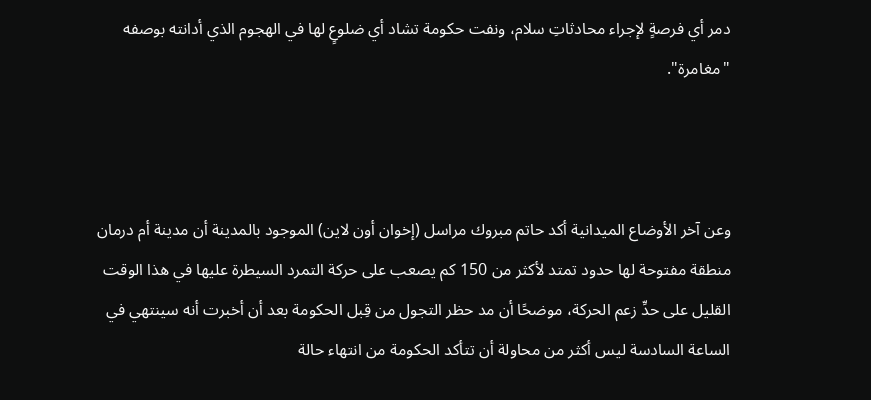دمر أي فرصةٍ لإجراء محادثاتِ سلام، ونفت حكومة تشاد أي ضلوعٍ لها في الهجوم الذي أدانته بوصفه "مغامرة".



وعن آخر الأوضاع الميدانية أكد حاتم مبروك مراسل (إخوان أون لاين) الموجود بالمدينة أن مدينة أم درمان منطقة مفتوحة لها حدود تمتد لأكثر من 150 كم يصعب على حركة التمرد السيطرة عليها في هذا الوقت القليل على حدِّ زعم الحركة، موضحًا أن مد حظر التجول من قِبل الحكومة بعد أن أخبرت أنه سينتهي في الساعة السادسة ليس أكثر من محاولة أن تتأكد الحكومة من انتهاء حالة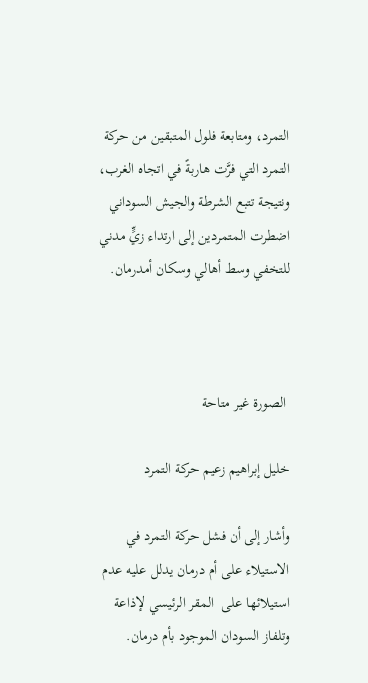التمرد، ومتابعة فلول المتبقين من حركة التمرد التي فرَّت هاربةً في اتجاه الغرب، ونتيجة تتبع الشرطة والجيش السوداني اضطرت المتمردين إلى ارتداء زيٍّ مدني للتخفي وسط أهالي وسكان أمدرمان.



 الصورة غير متاحة

خليل إبراهيم زعيم حركة التمرد

وأشار إلى أن فشل حركة التمرد في الاستيلاء على أم درمان يدلل عليه عدم استيلائها على  المقر الرئيسي لإذاعة وتلفاز السودان الموجود بأم درمان.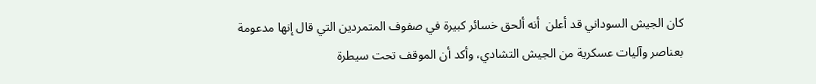كان الجيش السوداني قد أعلن  أنه ألحق خسائر كبيرة في صفوف المتمردين التي قال إنها مدعومة بعناصر وآليات عسكرية من الجيش التشادي، وأكد أن الموقف تحت سيطرة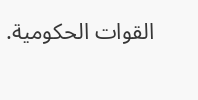القوات الحكومية.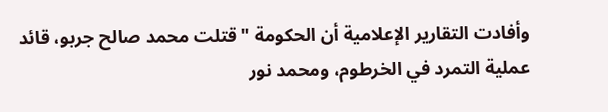وأفادت التقارير الإعلامية أن الحكومة "قتلت محمد صالح جربو، قائد عملية التمرد في الخرطوم، ومحمد نور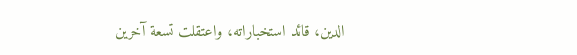الدين، قائد استخباراته، واعتقلت تسعة آخرين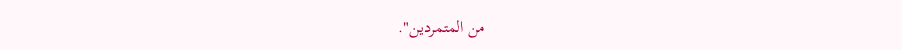من المتمردين".